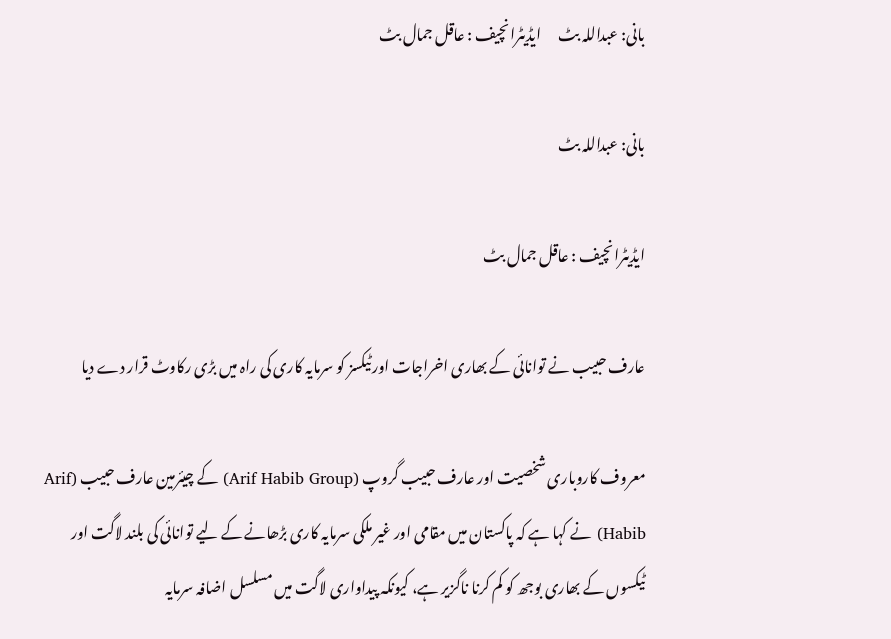بانی: عبداللہ بٹ      ایڈیٹرانچیف : عاقل جمال بٹ

بانی: عبداللہ بٹ

ایڈیٹرانچیف : عاقل جمال بٹ

عارف حبیب نے توانائی کے بھاری اخراجات اور ٹیکسز کو سرمایہ کاری کی راہ میں بڑی رکاوٹ قرار دے دیا

معروف کاروباری شخصیت اور عارف حبیب گروپ (Arif Habib Group) کے چیئرمین عارف حبیب (Arif Habib) نے کہا ہے کہ پاکستان میں مقامی اور غیر ملکی سرمایہ کاری بڑھانے کے لیے توانائی کی بلند لاگت اور ٹیکسوں کے بھاری بوجھ کو کم کرنا ناگزیر ہے، کیونکہ پیداواری لاگت میں مسلسل اضافہ سرمایہ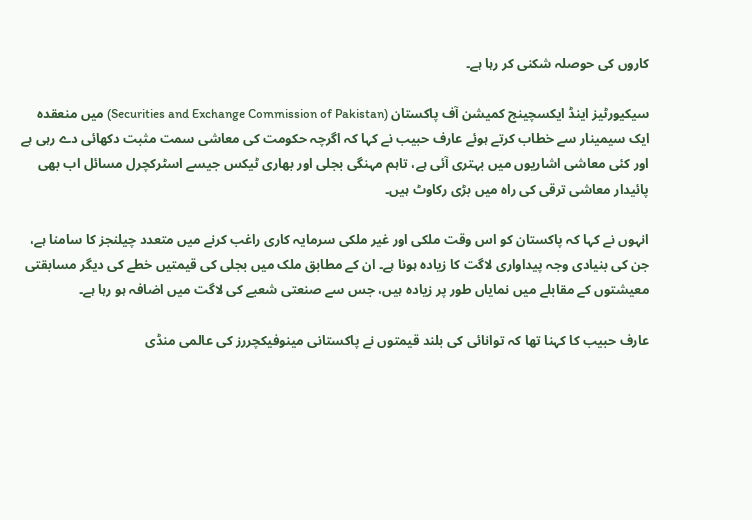کاروں کی حوصلہ شکنی کر رہا ہے۔

سیکیورٹیز اینڈ ایکسچینج کمیشن آف پاکستان (Securities and Exchange Commission of Pakistan) میں منعقدہ ایک سیمینار سے خطاب کرتے ہوئے عارف حبیب نے کہا کہ اگرچہ حکومت کی معاشی سمت مثبت دکھائی دے رہی ہے اور کئی معاشی اشاریوں میں بہتری آئی ہے، تاہم مہنگی بجلی اور بھاری ٹیکس جیسے اسٹرکچرل مسائل اب بھی پائیدار معاشی ترقی کی راہ میں بڑی رکاوٹ ہیں۔

انہوں نے کہا کہ پاکستان کو اس وقت ملکی اور غیر ملکی سرمایہ کاری راغب کرنے میں متعدد چیلنجز کا سامنا ہے، جن کی بنیادی وجہ پیداواری لاگت کا زیادہ ہونا ہے۔ ان کے مطابق ملک میں بجلی کی قیمتیں خطے کی دیگر مسابقتی معیشتوں کے مقابلے میں نمایاں طور پر زیادہ ہیں، جس سے صنعتی شعبے کی لاگت میں اضافہ ہو رہا ہے۔

عارف حبیب کا کہنا تھا کہ توانائی کی بلند قیمتوں نے پاکستانی مینوفیکچررز کی عالمی منڈی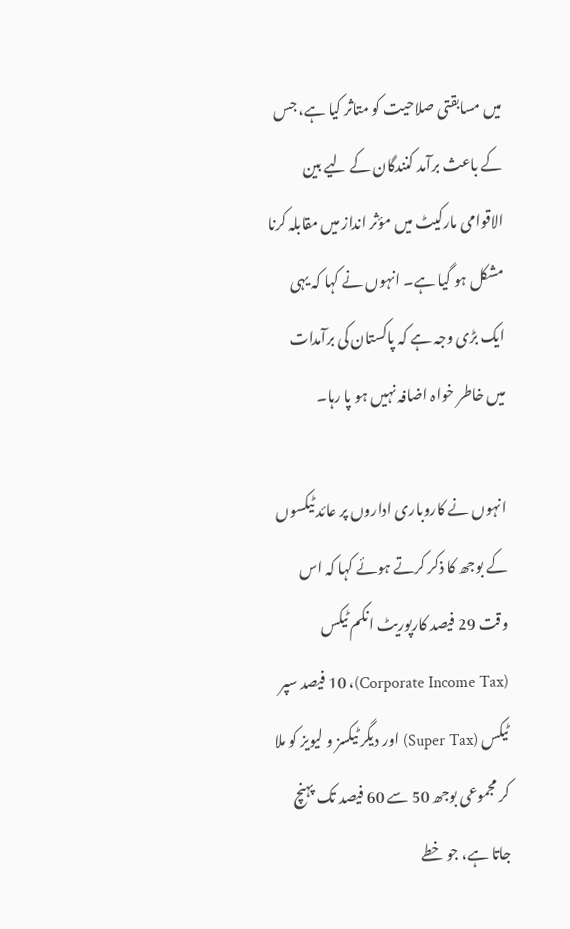میں مسابقتی صلاحیت کو متاثر کیا ہے، جس کے باعث برآمد کنندگان کے لیے بین الاقوامی مارکیٹ میں مؤثر انداز میں مقابلہ کرنا مشکل ہو گیا ہے۔ انہوں نے کہا کہ یہی ایک بڑی وجہ ہے کہ پاکستان کی برآمدات میں خاطر خواہ اضافہ نہیں ہو پا رہا۔

انہوں نے کاروباری اداروں پر عائد ٹیکسوں کے بوجھ کا ذکر کرتے ہوئے کہا کہ اس وقت 29 فیصد کارپوریٹ انکم ٹیکس (Corporate Income Tax)، 10 فیصد سپر ٹیکس (Super Tax) اور دیگر ٹیکسز و لیویز کو ملا کر مجموعی بوجھ 50 سے 60 فیصد تک پہنچ جاتا ہے، جو خطے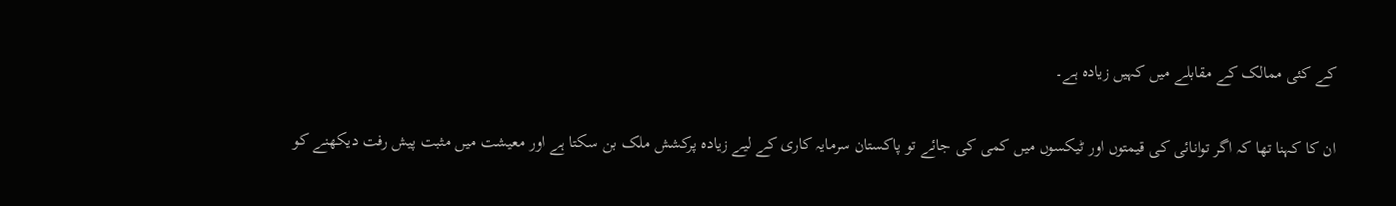کے کئی ممالک کے مقابلے میں کہیں زیادہ ہے۔

ان کا کہنا تھا کہ اگر توانائی کی قیمتوں اور ٹیکسوں میں کمی کی جائے تو پاکستان سرمایہ کاری کے لیے زیادہ پرکشش ملک بن سکتا ہے اور معیشت میں مثبت پیش رفت دیکھنے کو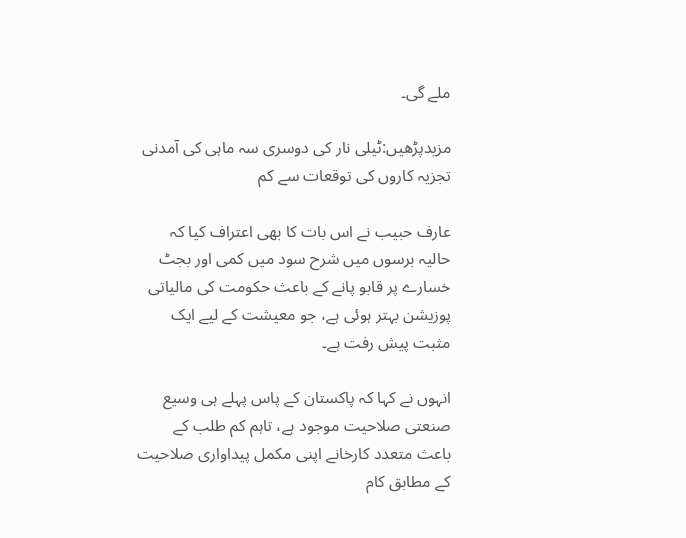ملے گی۔

مزیدپڑھیں:ٹیلی نار کی دوسری سہ ماہی کی آمدنی تجزیہ کاروں کی توقعات سے کم

عارف حبیب نے اس بات کا بھی اعتراف کیا کہ حالیہ برسوں میں شرح سود میں کمی اور بجٹ خسارے پر قابو پانے کے باعث حکومت کی مالیاتی پوزیشن بہتر ہوئی ہے، جو معیشت کے لیے ایک مثبت پیش رفت ہے۔

انہوں نے کہا کہ پاکستان کے پاس پہلے ہی وسیع صنعتی صلاحیت موجود ہے، تاہم کم طلب کے باعث متعدد کارخانے اپنی مکمل پیداواری صلاحیت کے مطابق کام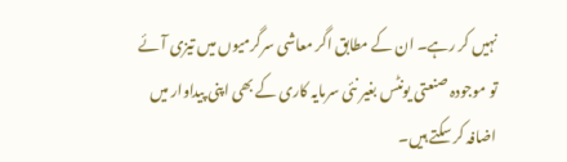نہیں کر رہے۔ ان کے مطابق اگر معاشی سرگرمیوں میں تیزی آئے تو موجودہ صنعتی یونٹس بغیر نئی سرمایہ کاری کے بھی اپنی پیداوار میں اضافہ کر سکتے ہیں۔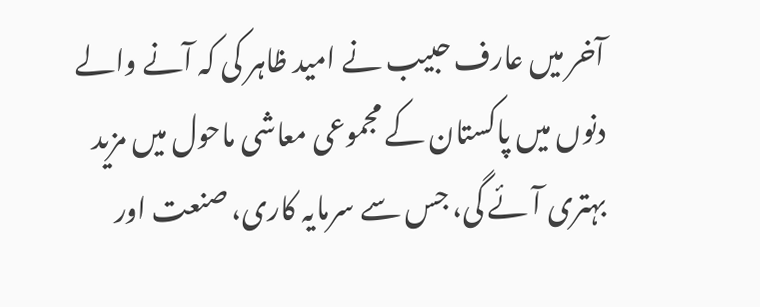آخر میں عارف حبیب نے امید ظاہر کی کہ آنے والے دنوں میں پاکستان کے مجموعی معاشی ماحول میں مزید بہتری آئے گی، جس سے سرمایہ کاری، صنعت اور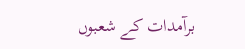برآمدات کے شعبوں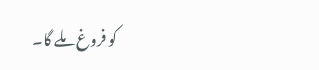کو فروغ ملے گا۔